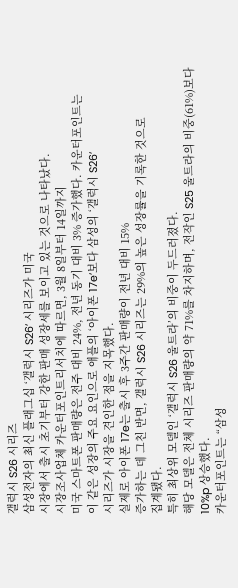갤럭시 S26 시리즈
삼성전자의 최신 플래그십 ‘갤럭시 S26’ 시리즈가 미국
시장에서 출시 초기부터 강한 판매 성장세를 보이고 있는 것으로 나타났다.
시장조사업체 카운터포인트리서치에 따르면, 3월 8일부터 14일까지
미국 스마트폰 판매량은 전주 대비 24%, 전년 동기 대비 3% 증가했다. 카운터포인트는
이 같은 성장의 주요 요인으로 애플의 ‘아이폰 17e’보다 삼성의 ‘갤럭시 S26’
시리즈가 시장을 견인한 점을 지목했다.
실제로 아이폰 17e는 출시 후 3주간 판매량이 전년 대비 15%
증가하는 데 그친 반면, 갤럭시 S26 시리즈는 29%의 높은 성장률을 기록한 것으로
집계됐다.
특히 최상위 모델인 ‘갤럭시 S26 울트라’의 비중이 두드러졌다.
해당 모델은 전체 시리즈 판매량의 약 71%를 차지하며, 전작인 S25 울트라의 비중(61%)보다
10%p 상승했다.
카운터포인트는 “삼성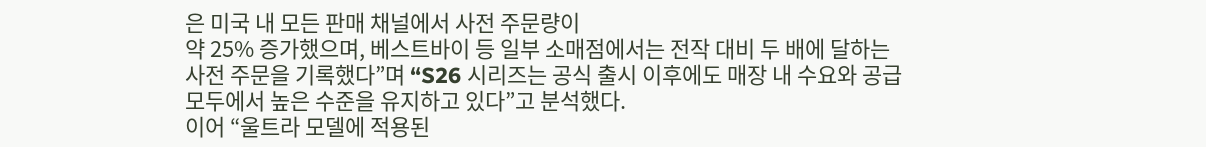은 미국 내 모든 판매 채널에서 사전 주문량이
약 25% 증가했으며, 베스트바이 등 일부 소매점에서는 전작 대비 두 배에 달하는
사전 주문을 기록했다”며 “S26 시리즈는 공식 출시 이후에도 매장 내 수요와 공급
모두에서 높은 수준을 유지하고 있다”고 분석했다.
이어 “울트라 모델에 적용된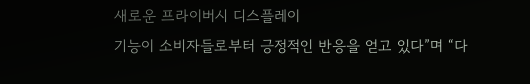새로운 프라이버시 디스플레이
기능이 소비자들로부터 긍정적인 반응을 얻고 있다”며 “다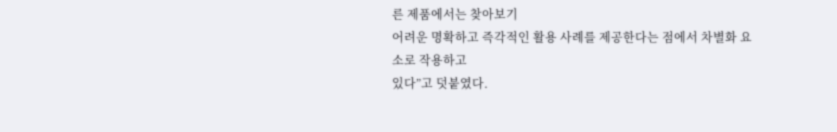른 제품에서는 찾아보기
어려운 명확하고 즉각적인 활용 사례를 제공한다는 점에서 차별화 요소로 작용하고
있다”고 덧붙였다.